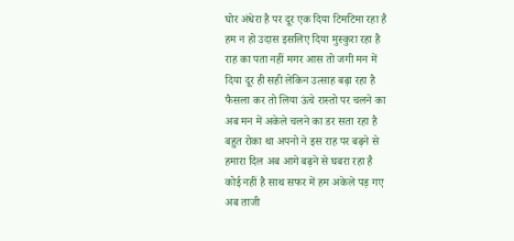घोर अंधेरा है पर दूर एक दिया टिमटिमा रहा है
हम न हो उदास इसलिए दिया मुस्कुरा रहा है
राह का पता नहीं मगर आस तो जगी मन में
दिया दूर ही सही लेकिन उत्साह बढ़ा रहा है
फैसला कर तो लिया ऊंचे रास्तो पर चलने का
अब मन में अकेले चलने का डर सता रहा है
बहुत रोका था अपनो ने इस राह पर बढ़ने से
हमारा दिल अब आगे बढ़ने से घबरा रहा है
कोई नहीं है साथ सफर में हम अकेले पड़ गए
अब ताजी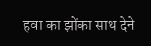हवा का झोंका साथ देने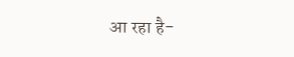आ रहा है-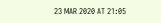23 MAR 2020 AT 21:05